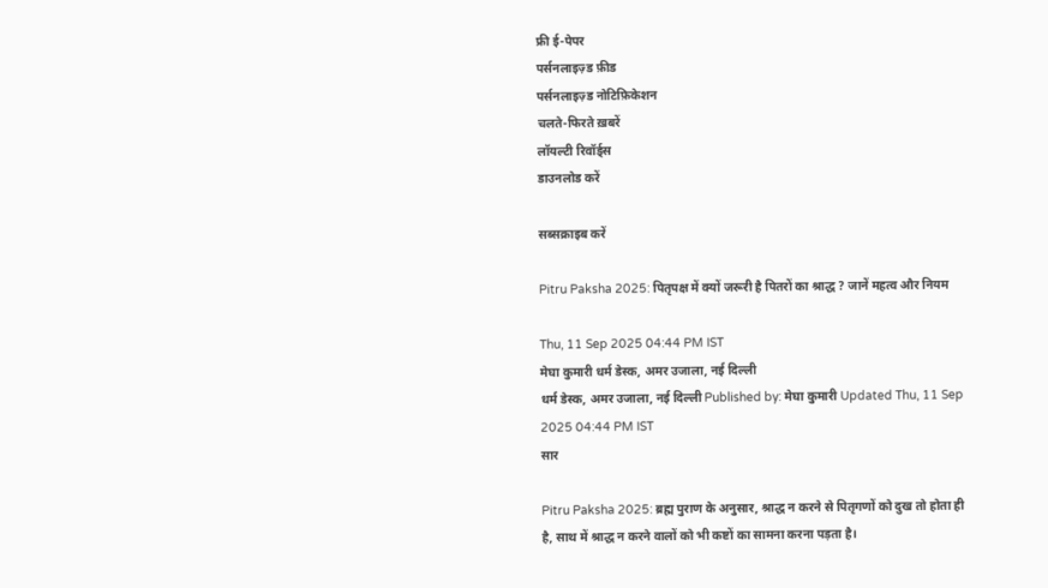फ्री ई-पेपर
पर्सनलाइज़्ड फ़ीड
पर्सनलाइज़्ड नोटिफ़िकेशन
चलते-फिरते ख़बरें
लॉयल्टी रिवॉर्ड्स
डाउनलोड करें

सब्सक्राइब करें

Pitru Paksha 2025: पितृपक्ष में क्यों जरूरी है पितरों का श्राद्ध ? जानें महत्व और नियम

Thu, 11 Sep 2025 04:44 PM IST
मेघा कुमारी धर्म डेस्क, अमर उजाला, नई दिल्ली
धर्म डेस्क, अमर उजाला, नई दिल्ली Published by: मेघा कुमारी Updated Thu, 11 Sep 2025 04:44 PM IST
सार

Pitru Paksha 2025: ब्रह्म पुराण के अनुसार, श्राद्ध न करने से पितृगणों को दुख तो होता ही है, साथ में श्राद्ध न करने वालों को भी कष्टों का सामना करना पड़ता है।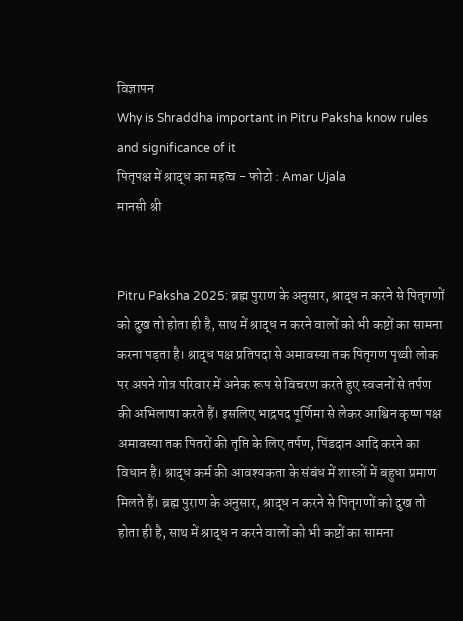विज्ञापन
Why is Shraddha important in Pitru Paksha know rules and significance of it
पितृपक्ष में श्राद्ध का महत्व - फोटो : Amar Ujala
मानसी श्री


Pitru Paksha 2025: ब्रह्म पुराण के अनुसार, श्राद्ध न करने से पितृगणों को दुख तो होता ही है, साथ में श्राद्ध न करने वालों को भी कष्टों का सामना करना पड़ता है। श्राद्ध पक्ष प्रतिपदा से अमावस्या तक पितृगण पृथ्वी लोक पर अपने गोत्र परिवार में अनेक रूप से विचरण करते हुए स्वजनों से तर्पण की अभिलाषा करते हैं। इसलिए भाद्रपद पूर्णिमा से लेकर आश्विन कृष्ण पक्ष अमावस्या तक पितरों की तृप्ति के लिए तर्पण, पिंडदान आदि करने का विधान है। श्राद्ध कर्म की आवश्यकता के संबंध में शास्त्रों में बहुधा प्रमाण मिलते हैं। ब्रह्म पुराण के अनुसार, श्राद्ध न करने से पितृगणों को दुख तो होता ही है, साथ में श्राद्ध न करने वालों को भी कष्टों का सामना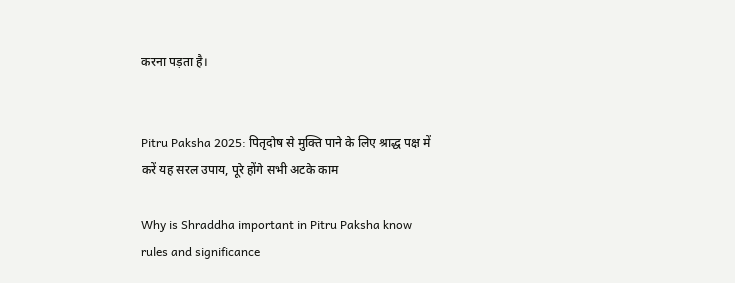करना पड़ता है।


Pitru Paksha 2025: पितृदोष से मुक्ति पाने के लिए श्राद्ध पक्ष में करें यह सरल उपाय, पूरे होंगे सभी अटके काम

Why is Shraddha important in Pitru Paksha know rules and significance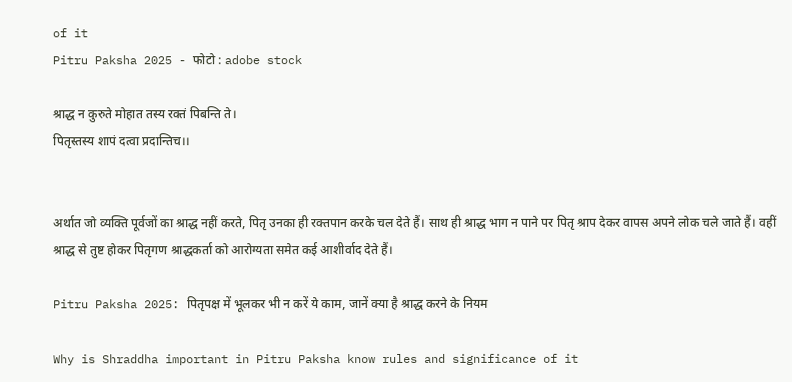of it
Pitru Paksha 2025 - फोटो : adobe stock

श्राद्ध न कुरुते मोहात तस्य रक्तं पिबन्ति ते।
पितृस्तस्य शापं दत्वा प्रदान्तिच।।


अर्थात जो व्यक्ति पूर्वजों का श्राद्ध नहीं करते, पितृ उनका ही रक्तपान करके चल देते हैं। साथ ही श्राद्ध भाग न पाने पर पितृ श्राप देकर वापस अपने लोक चले जाते हैं। वहीं श्राद्ध से तुष्ट होकर पितृगण श्राद्धकर्ता को आरोग्यता समेत कई आशीर्वाद देते हैं।

Pitru Paksha 2025: पितृपक्ष में भूलकर भी न करें ये काम, जानें क्या है श्राद्ध करने के नियम

Why is Shraddha important in Pitru Paksha know rules and significance of it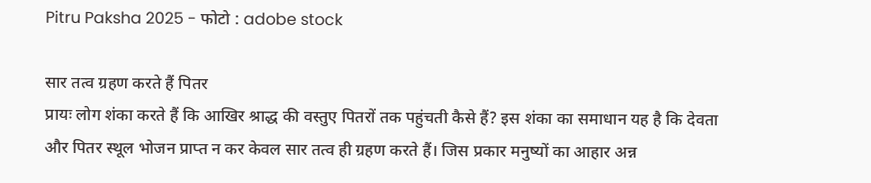Pitru Paksha 2025 - फोटो : adobe stock

सार तत्व ग्रहण करते हैं पितर
प्रायः लोग शंका करते हैं कि आखिर श्राद्ध की वस्तुए पितरों तक पहुंचती कैसे हैं? इस शंका का समाधान यह है कि देवता और पितर स्थूल भोजन प्राप्त न कर केवल सार तत्व ही ग्रहण करते हैं। जिस प्रकार मनुष्यों का आहार अन्न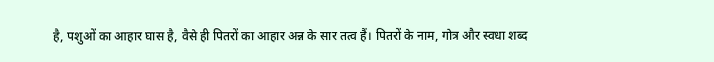है, पशुओं का आहार घास है, वैसे ही पितरों का आहार अन्न के सार तत्व हैं। पितरों के नाम, गोत्र और स्वधा शब्द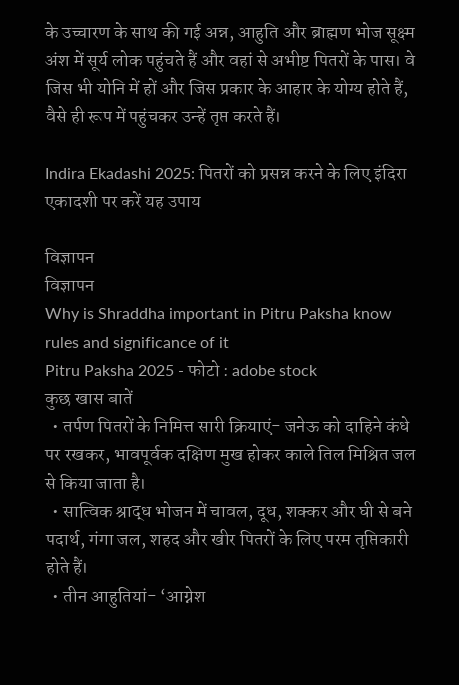के उच्चारण के साथ की गई अन्न, आहुति और ब्राह्मण भोज सूक्ष्म अंश में सूर्य लोक पहुंचते हैं और वहां से अभीष्ट पितरों के पास। वे जिस भी योनि में हों और जिस प्रकार के आहार के योग्य होते हैं, वैसे ही रूप में पहुंचकर उन्हें तृप्त करते हैं।

Indira Ekadashi 2025: पितरों को प्रसन्न करने के लिए इंदिरा एकादशी पर करें यह उपाय

विज्ञापन
विज्ञापन
Why is Shraddha important in Pitru Paksha know rules and significance of it
Pitru Paksha 2025 - फोटो : adobe stock
कुछ खास बातें
  • तर्पण पितरों के निमित्त सारी क्रियाएं- जनेऊ को दाहिने कंधे पर रखकर, भावपूर्वक दक्षिण मुख होकर काले तिल मिश्रित जल से किया जाता है।
  • सात्विक श्राद्ध भोजन में चावल, दूध, शक्कर और घी से बने पदार्थ, गंगा जल, शहद और खीर पितरों के लिए परम तृप्तिकारी होते हैं।
  • तीन आहुतियां- ‘आग्नेश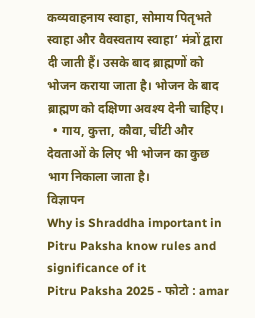कव्यवाहनाय स्वाहा, सोमाय पितृभते स्वाहा और वैवस्वताय स्वाहा’ मंत्रों द्वारा दी जाती हैं। उसके बाद ब्राह्मणों को भोजन कराया जाता है। भोजन के बाद ब्राह्मण को दक्षिणा अवश्य देनी चाहिए।
  • गाय, कुत्ता, कौवा, चींटी और देवताओं के लिए भी भोजन का कुछ भाग निकाला जाता है।
विज्ञापन
Why is Shraddha important in Pitru Paksha know rules and significance of it
Pitru Paksha 2025 - फोटो : amar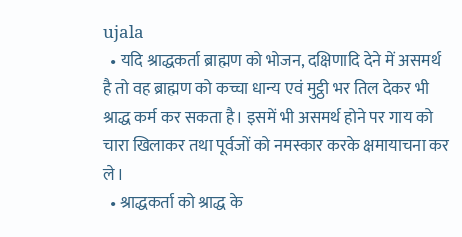ujala
  • यदि श्राद्धकर्ता ब्राह्मण को भोजन, दक्षिणादि देने में असमर्थ है तो वह ब्राह्मण को कच्चा धान्य एवं मुट्ठी भर तिल देकर भी श्राद्ध कर्म कर सकता है। इसमें भी असमर्थ होने पर गाय को चारा खिलाकर तथा पूर्वजों को नमस्कार करके क्षमायाचना कर ले।
  • श्राद्धकर्ता को श्राद्ध के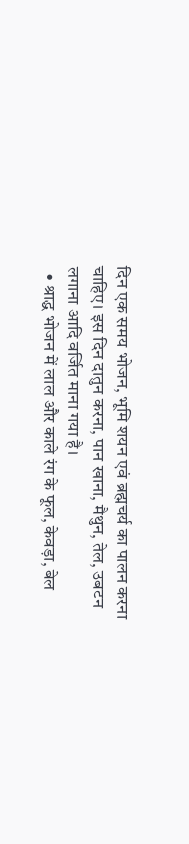दिन एक समय भोजन, भूमि शयन एवं ब्रह्मचर्य का पालन करना चाहिए। इस दिन दातुन करना, पान खाना, मैथुन, तेल, उबटन लगाना आदि वर्जित माना गया है।
  • श्राद्ध भोजन में लाल और काले रंग के फूल, केवड़ा, बेल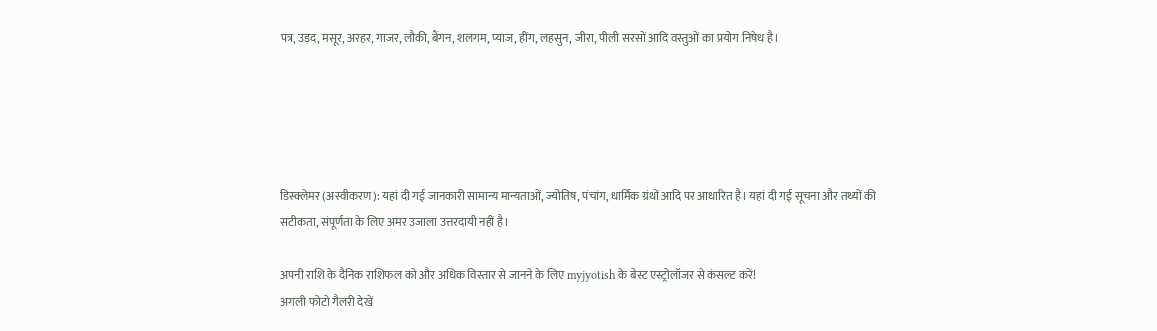पत्र, उड़द, मसूर, अरहर, गाजर, लौकी, बैंगन, शलगम, प्याज, हींग, लहसुन, जीरा, पीली सरसों आदि वस्तुओं का प्रयोग निषेध है।





डिस्क्लेमर (अस्वीकरण): यहां दी गई जानकारी सामान्य मान्यताओं, ज्योतिष, पंचांग, धार्मिक ग्रंथों आदि पर आधारित है। यहां दी गई सूचना और तथ्यों की सटीकता, संपूर्णता के लिए अमर उजाला उत्तरदायी नहीं है।

अपनी राशि के दैनिक राशिफल को और अधिक विस्तार से जानने के लिए myjyotish के बेस्ट एस्ट्रोलॉजर से कंसल्ट करें!
अगली फोटो गैलरी देखें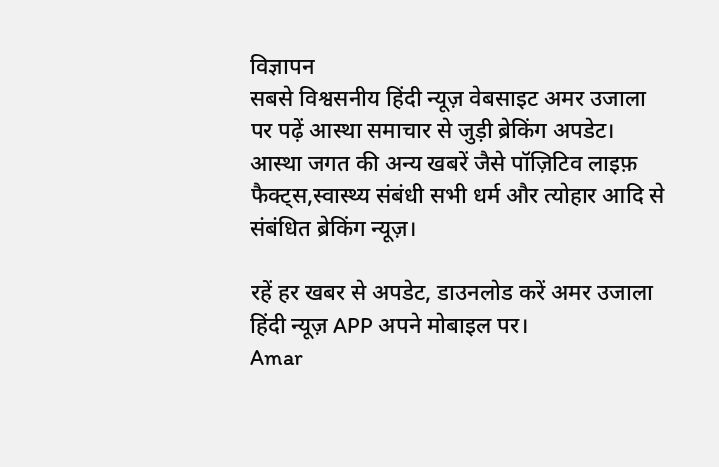विज्ञापन
सबसे विश्वसनीय हिंदी न्यूज़ वेबसाइट अमर उजाला पर पढ़ें आस्था समाचार से जुड़ी ब्रेकिंग अपडेट। आस्था जगत की अन्य खबरें जैसे पॉज़िटिव लाइफ़ फैक्ट्स,स्वास्थ्य संबंधी सभी धर्म और त्योहार आदि से संबंधित ब्रेकिंग न्यूज़।

रहें हर खबर से अपडेट, डाउनलोड करें अमर उजाला हिंदी न्यूज़ APP अपने मोबाइल पर।
Amar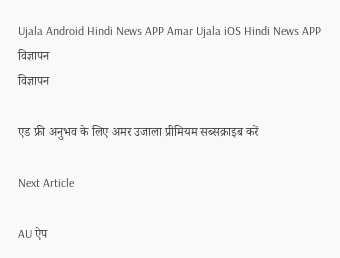Ujala Android Hindi News APP Amar Ujala iOS Hindi News APP
विज्ञापन
विज्ञापन

एड फ्री अनुभव के लिए अमर उजाला प्रीमियम सब्सक्राइब करें

Next Article

AU ऐप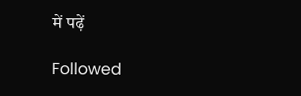में पढ़ें

Followed